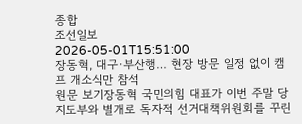종합
조선일보
2026-05-01T15:51:00
장동혁, 대구·부산행… 현장 방문 일정 없이 캠프 개소식만 참석
원문 보기장동혁 국민의힘 대표가 이번 주말 당 지도부와 별개로 독자적 선거대책위원회를 꾸린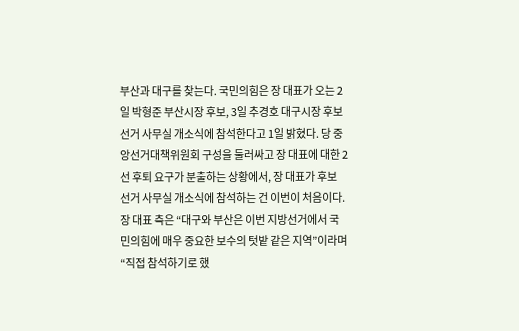부산과 대구를 찾는다. 국민의힘은 장 대표가 오는 2일 박형준 부산시장 후보, 3일 추경호 대구시장 후보 선거 사무실 개소식에 참석한다고 1일 밝혔다. 당 중앙선거대책위원회 구성을 둘러싸고 장 대표에 대한 2선 후퇴 요구가 분출하는 상황에서, 장 대표가 후보 선거 사무실 개소식에 참석하는 건 이번이 처음이다.장 대표 측은 “대구와 부산은 이번 지방선거에서 국민의힘에 매우 중요한 보수의 텃밭 같은 지역”이라며 “직접 참석하기로 했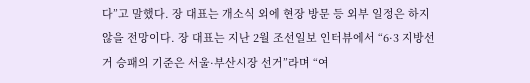다”고 말했다. 장 대표는 개소식 외에 현장 방문 등 외부 일정은 하지 않을 전망이다. 장 대표는 지난 2월 조선일보 인터뷰에서 “6·3 지방선거 승패의 기준은 서울·부산시장 선거”라며 “여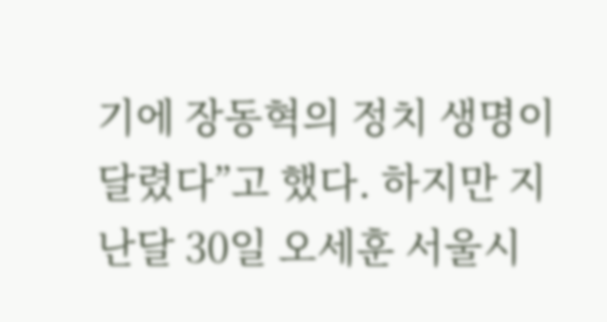기에 장동혁의 정치 생명이 달렸다”고 했다. 하지만 지난달 30일 오세훈 서울시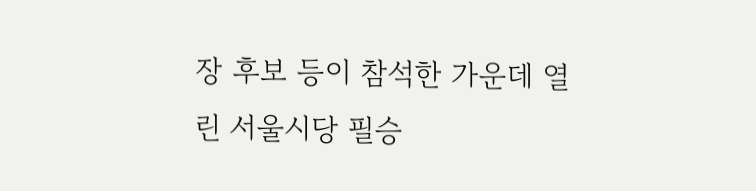장 후보 등이 참석한 가운데 열린 서울시당 필승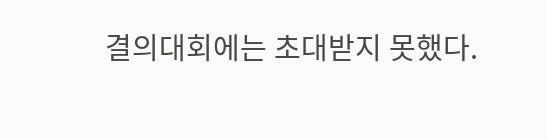결의대회에는 초대받지 못했다.